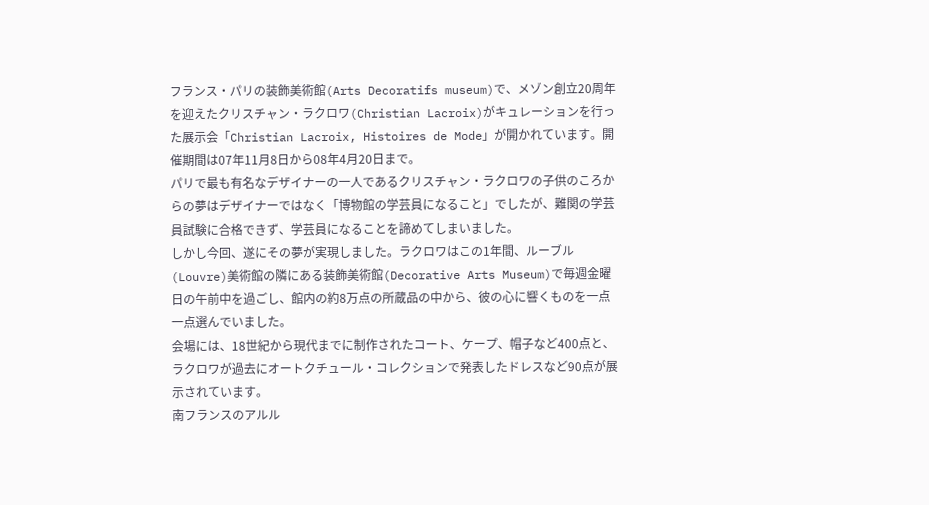フランス・パリの装飾美術館(Arts Decoratifs museum)で、メゾン創立20周年を迎えたクリスチャン・ラクロワ(Christian Lacroix)がキュレーションを行った展示会「Christian Lacroix, Histoires de Mode」が開かれています。開催期間は07年11月8日から08年4月20日まで。
パリで最も有名なデザイナーの一人であるクリスチャン・ラクロワの子供のころからの夢はデザイナーではなく「博物館の学芸員になること」でしたが、難関の学芸員試験に合格できず、学芸員になることを諦めてしまいました。
しかし今回、遂にその夢が実現しました。ラクロワはこの1年間、ルーブル(Louvre)美術館の隣にある装飾美術館(Decorative Arts Museum)で毎週金曜日の午前中を過ごし、館内の約8万点の所蔵品の中から、彼の心に響くものを一点一点選んでいました。
会場には、18世紀から現代までに制作されたコート、ケープ、帽子など400点と、ラクロワが過去にオートクチュール・コレクションで発表したドレスなど90点が展示されています。
南フランスのアルル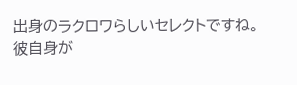出身のラクロワらしいセレクトですね。
彼自身が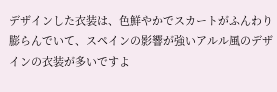デザインした衣装は、色鮮やかでスカートがふんわり膨らんでいて、スペインの影響が強いアルル風のデザインの衣装が多いですよ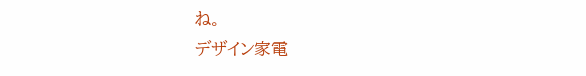ね。
デザイン家電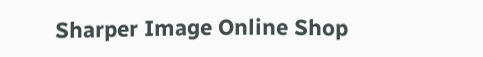Sharper Image Online Shop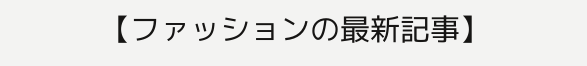【ファッションの最新記事】